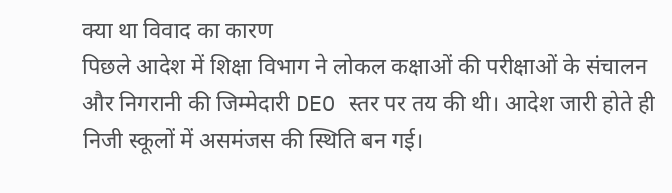क्या था विवाद का कारण
पिछले आदेश में शिक्षा विभाग ने लोकल कक्षाओं की परीक्षाओं के संचालन और निगरानी की जिम्मेदारी DEO स्तर पर तय की थी। आदेश जारी होते ही निजी स्कूलों में असमंजस की स्थिति बन गई।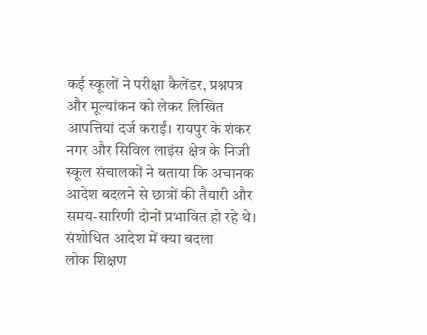कई स्कूलों ने परीक्षा कैलेंडर, प्रश्नपत्र और मूल्यांकन को लेकर लिखित आपत्तियां दर्ज कराईं। रायपुर के शंकर नगर और सिविल लाइंस क्षेत्र के निजी स्कूल संचालकों ने बताया कि अचानक आदेश बदलने से छात्रों की तैयारी और समय-सारिणी दोनों प्रभावित हो रहे थे।
संशोधित आदेश में क्या बदला
लोक शिक्षण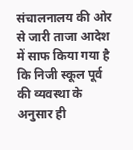संचालनालय की ओर से जारी ताजा आदेश में साफ किया गया है कि निजी स्कूल पूर्व की व्यवस्था के अनुसार ही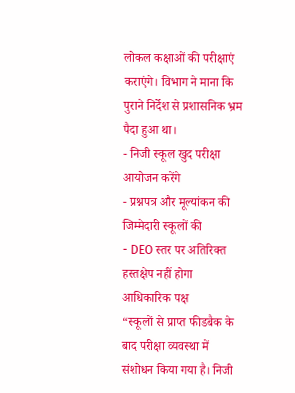लोकल कक्षाओं की परीक्षाएं कराएंगे। विभाग ने माना कि पुराने निर्देश से प्रशासनिक भ्रम पैदा हुआ था।
- निजी स्कूल खुद परीक्षा आयोजन करेंगे
- प्रश्नपत्र और मूल्यांकन की जिम्मेदारी स्कूलों की
- DEO स्तर पर अतिरिक्त हस्तक्षेप नहीं होगा
आधिकारिक पक्ष
“स्कूलों से प्राप्त फीडबैक के बाद परीक्षा व्यवस्था में संशोधन किया गया है। निजी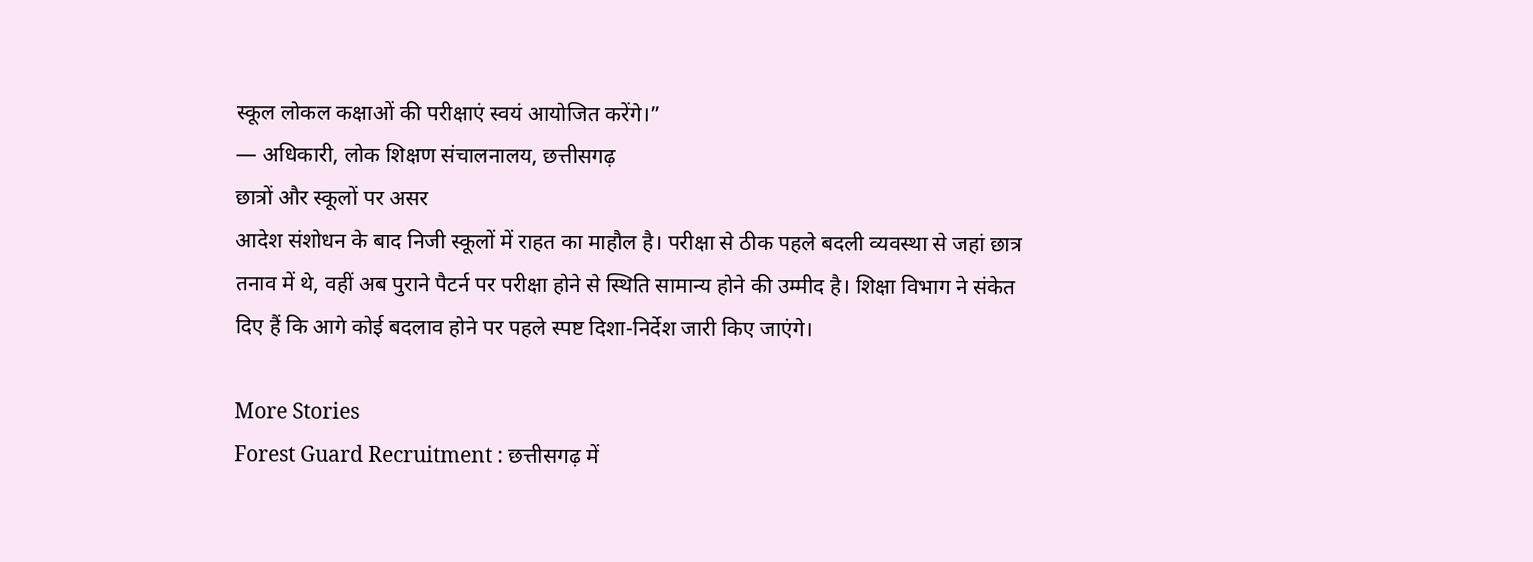स्कूल लोकल कक्षाओं की परीक्षाएं स्वयं आयोजित करेंगे।”
— अधिकारी, लोक शिक्षण संचालनालय, छत्तीसगढ़
छात्रों और स्कूलों पर असर
आदेश संशोधन के बाद निजी स्कूलों में राहत का माहौल है। परीक्षा से ठीक पहले बदली व्यवस्था से जहां छात्र तनाव में थे, वहीं अब पुराने पैटर्न पर परीक्षा होने से स्थिति सामान्य होने की उम्मीद है। शिक्षा विभाग ने संकेत दिए हैं कि आगे कोई बदलाव होने पर पहले स्पष्ट दिशा-निर्देश जारी किए जाएंगे।

More Stories
Forest Guard Recruitment : छत्तीसगढ़ में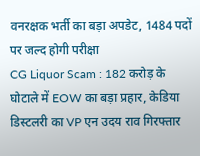वनरक्षक भर्ती का बड़ा अपडेट, 1484 पदों पर जल्द होगी परीक्षा
CG Liquor Scam : 182 करोड़ के घोटाले में EOW का बड़ा प्रहार, केडिया डिस्टलरी का VP एन उदय राव गिरफ्तार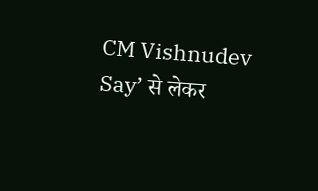CM Vishnudev Say’ से लेकर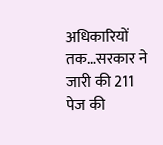अधिकारियों तक…सरकार ने जारी की 211 पेज की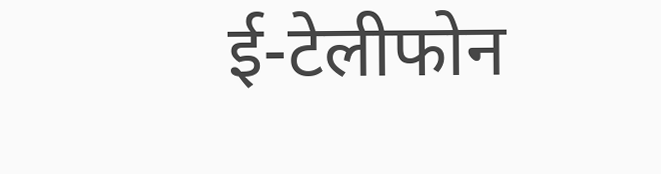ई-टेलीफोन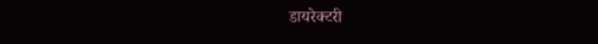डायरेक्टरी